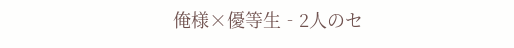俺様×優等生‐2人のセ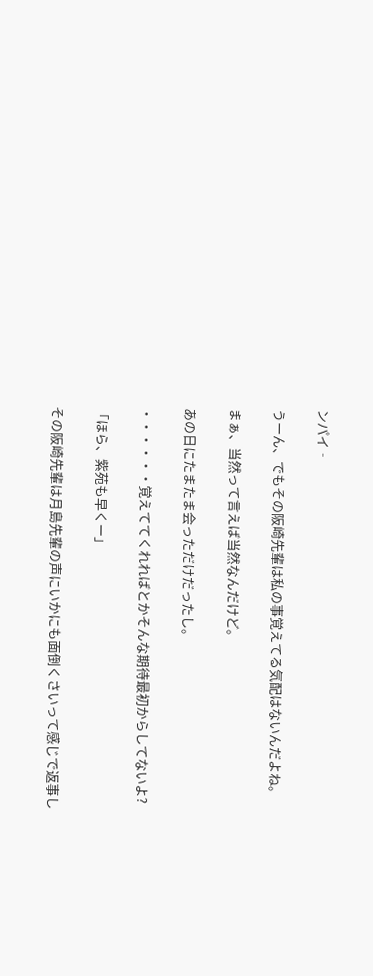ンパイ‐

うーん、でもその阪崎先輩は私の事覚えてる気配はないんだよね。

まぁ、当然って言えば当然なんだけど。

あの日にたまたま会っただけだったし。

・・・・・・覚えててくれればとかそんな期待最初からしてないよ?

「ほら、紫苑も早くー」

その阪崎先輩は月島先輩の声にいかにも面倒くさいって感じで返事し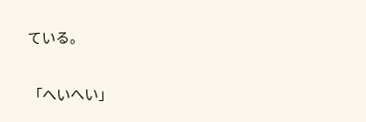ている。

「へいへい」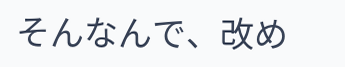そんなんで、改め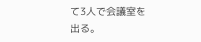て3人で会議室を出る。